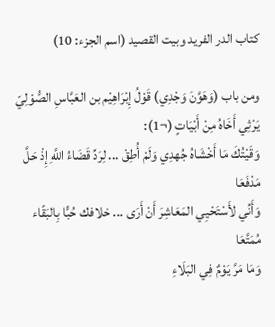كتاب الدر الفريد وبيت القصيد (اسم الجزء: 10)

ومن باب (وَهَوَّنَ وَجْدِي) قَوْلُ إِبْرَاهِيْم بن العَبَّاسِ الصُّوْلِيّ يَرْثِي أَخَاهُ مِنْ أَبْيَاتٍ (¬1):
وَقَيْتُكَ مَا أَخْشَاهُ جُهدِي وَلَمْ أُطِقْ ... لِرَدِّ قَضَاءُ اللَّهِ إِذْ حَلَّ مَدْفَعَا
وَأَنِّي لأَسْتَحْيِي المَعَاشِرَ أَنْ أَرَى ... خلافك حُبًّا بِالبَقًاء مُمَتَّعَا
وَمَا مَرَّ يَوْمٌ فِي البَلَاءِ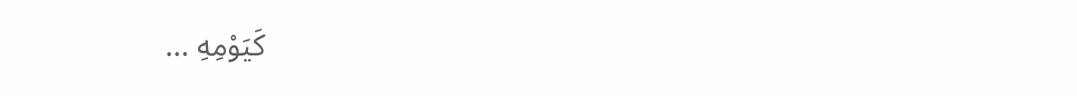كَيَوْمِهِ ...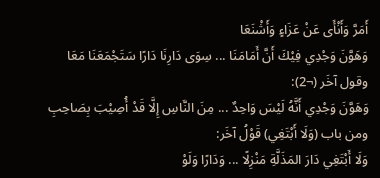أَمَرَّ وَأَنْأَى عَنْ عَزَاءٍ وَأَشْنَعَا
وَهَوَّنَ وَجْدِي فِيْكَ أَنَّ أَمَامَنَا ... سِوَى دَارِنَا دَارًا سَتَجْمَعَنَا مَعَا
وقول آخَر (¬2):
وَهَوَّنَ وَجْدِي أَنَّهُ لَيْسَ وَاحِدٌ ... مِنَ النَّاسِ إِلَّا قَدْ أُصِيْبَ بِصَاحِبِ
ومن باب (وَلَا أَبْتَغِي) قَوْلُ آخَر:
وَلَا أَبْتَغِي دَارَ المَذَلَّةِ مَنْزِلًا ... وَدَارًا وَلَوْ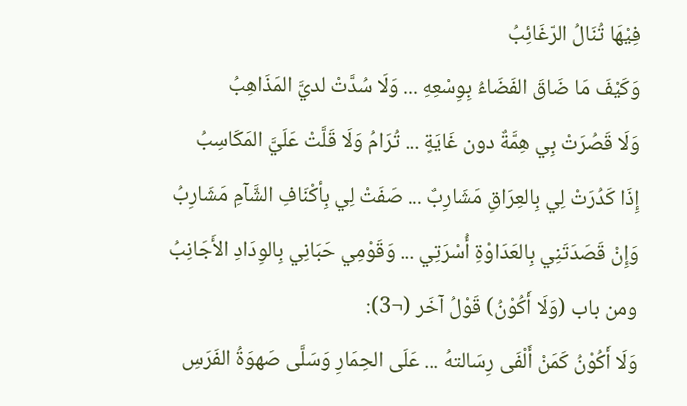فِيْهَا تُنَالُ الرّغَائِبُ
وَكَيْفَ مَا ضَاقَ الفَضَاءُ بِوِسْعِهِ ... وَلَا سُدَّتْ لديَّ المَذَاهِبُ
وَلَا قَصُرَتْ بِي هِمَّةٌ دون غَايَةٍ ... تُرَامُ وَلَا قَلَّتْ عَلَيَّ المَكَاسِبُ
إِذَا كَدُرَتْ لِي بِالعِرَاقِ مَشَارِبٌ ... صَفَتْ لِي بِأكْنَافِ الشَّآمِ مَشَارِبُ
وَإِنْ قَصَدَتَنِي بِالعَدَاوْةِ أُسْرَتِي ... وَقَوْمِي حَبَانِي بِالوِدَادِ الأَجَانِبُ
ومن باب (وَلَا أَكُوْنُ) قَوْلُ آخَر (¬3):
وَلَا أَكُوْنُ كَمَنْ أَلْفَى رِسَالتهُ ... عَلَى الحِمَارِ وَسَلَّى صَهوَةُ الفَرَسِ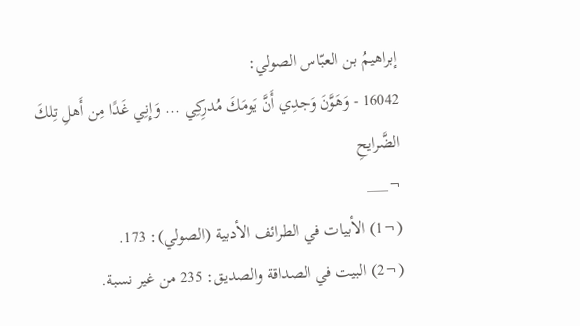إبراهيمُ بن العبّاس الصولي:
16042 - وَهَوَّنَ وَجدِي أَنَّ يَومَكَ مُدرِكِي ... وَإِنِي غَدًا مِن أَهلِ تِلكَ الضَّرايحِ
¬___
(¬1) الأبيات في الطرائف الأدبية (الصولي): 173.
(¬2) البيت في الصداقة والصديق: 235 من غير نسبة.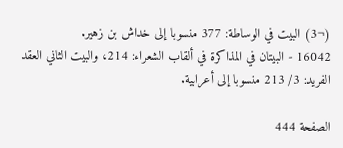(¬3) البيت في الوساطة: 377 منسوبا إلى خداش بن زهير.
16042 - البيتان في المذاكرة في ألقاب الشعراء: 214، والبيت الثاني العقد الفريد: 3/ 213 منسوبا إلى أعرابية.

الصفحة 444